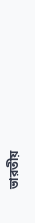ভারতীয়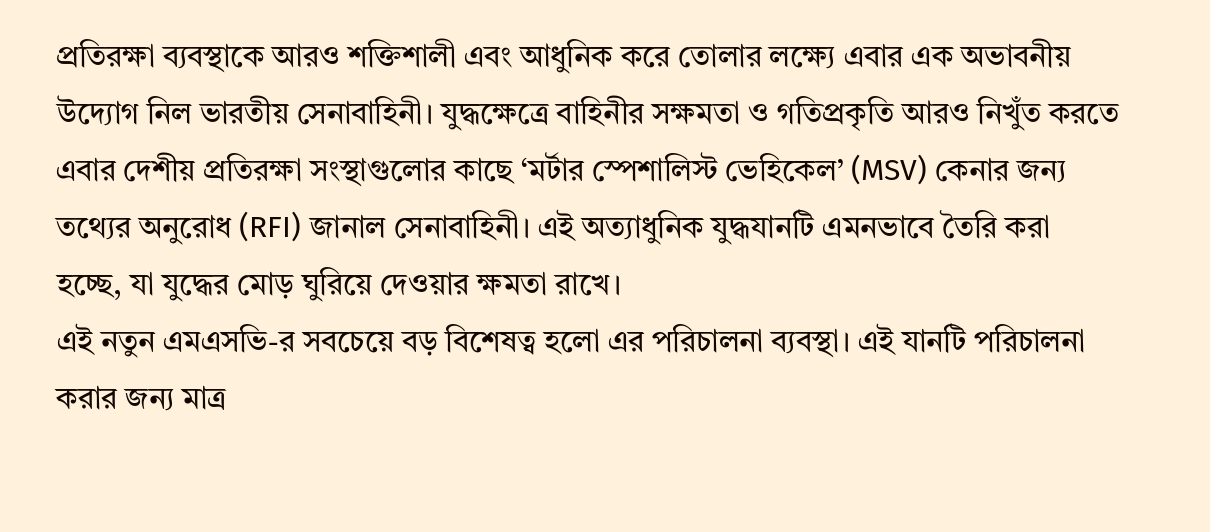প্রতিরক্ষা ব্যবস্থাকে আরও শক্তিশালী এবং আধুনিক করে তোলার লক্ষ্যে এবার এক অভাবনীয় উদ্যোগ নিল ভারতীয় সেনাবাহিনী। যুদ্ধক্ষেত্রে বাহিনীর সক্ষমতা ও গতিপ্রকৃতি আরও নিখুঁত করতে এবার দেশীয় প্রতিরক্ষা সংস্থাগুলোর কাছে ‘মর্টার স্পেশালিস্ট ভেহিকেল’ (MSV) কেনার জন্য তথ্যের অনুরোধ (RFI) জানাল সেনাবাহিনী। এই অত্যাধুনিক যুদ্ধযানটি এমনভাবে তৈরি করা হচ্ছে, যা যুদ্ধের মোড় ঘুরিয়ে দেওয়ার ক্ষমতা রাখে।
এই নতুন এমএসভি-র সবচেয়ে বড় বিশেষত্ব হলো এর পরিচালনা ব্যবস্থা। এই যানটি পরিচালনা করার জন্য মাত্র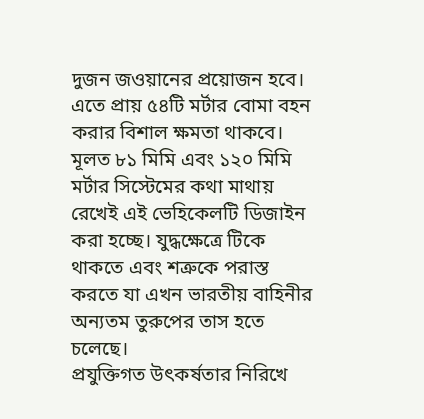দুজন জওয়ানের প্রয়োজন হবে। এতে প্রায় ৫৪টি মর্টার বোমা বহন করার বিশাল ক্ষমতা থাকবে। মূলত ৮১ মিমি এবং ১২০ মিমি মর্টার সিস্টেমের কথা মাথায় রেখেই এই ভেহিকেলটি ডিজাইন করা হচ্ছে। যুদ্ধক্ষেত্রে টিকে থাকতে এবং শত্রুকে পরাস্ত করতে যা এখন ভারতীয় বাহিনীর অন্যতম তুরুপের তাস হতে চলেছে।
প্রযুক্তিগত উৎকর্ষতার নিরিখে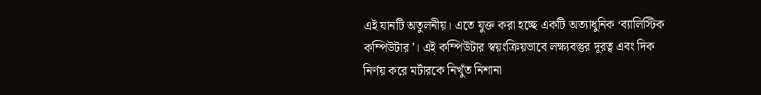এই যানটি অতুলনীয়। এতে যুক্ত করা হচ্ছে একটি অত্যাধুনিক ‘ব্যালিস্টিক কম্পিউটার’। এই কম্পিউটার স্বয়ংক্রিয়ভাবে লক্ষ্যবস্তুর দূরত্ব এবং দিক নির্ণয় করে মর্টারকে নিখুঁত নিশানা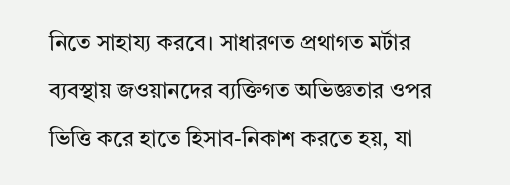নিতে সাহায্য করবে। সাধারণত প্রথাগত মর্টার ব্যবস্থায় জওয়ানদের ব্যক্তিগত অভিজ্ঞতার ওপর ভিত্তি করে হাতে হিসাব-নিকাশ করতে হয়, যা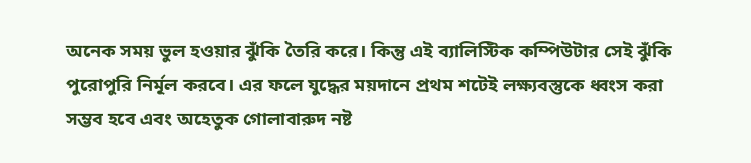অনেক সময় ভুল হওয়ার ঝুঁকি তৈরি করে। কিন্তু এই ব্যালিস্টিক কম্পিউটার সেই ঝুঁকি পুরোপুরি নির্মূল করবে। এর ফলে যুদ্ধের ময়দানে প্রথম শটেই লক্ষ্যবস্তুকে ধ্বংস করা সম্ভব হবে এবং অহেতুক গোলাবারুদ নষ্ট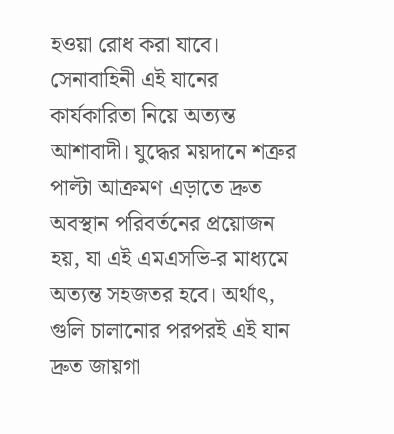হওয়া রোধ করা যাবে।
সেনাবাহিনী এই যানের কার্যকারিতা নিয়ে অত্যন্ত আশাবাদী। যুদ্ধের ময়দানে শত্রুর পাল্টা আক্রমণ এড়াতে দ্রুত অবস্থান পরিবর্তনের প্রয়োজন হয়, যা এই এমএসভি-র মাধ্যমে অত্যন্ত সহজতর হবে। অর্থাৎ, গুলি চালানোর পরপরই এই যান দ্রুত জায়গা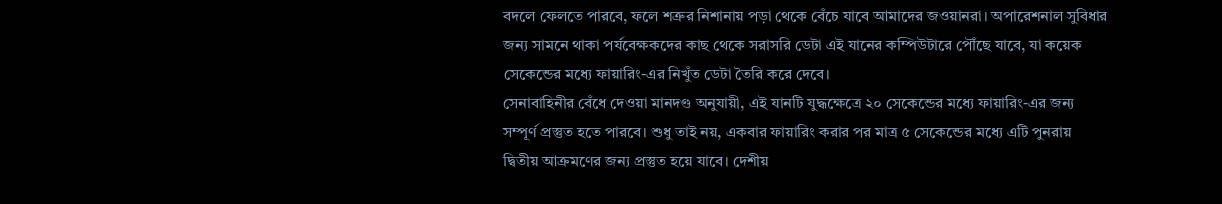বদলে ফেলতে পারবে, ফলে শত্রুর নিশানায় পড়া থেকে বেঁচে যাবে আমাদের জওয়ানরা। অপারেশনাল সুবিধার জন্য সামনে থাকা পর্যবেক্ষকদের কাছ থেকে সরাসরি ডেটা এই যানের কম্পিউটারে পৌঁছে যাবে, যা কয়েক সেকেন্ডের মধ্যে ফায়ারিং-এর নিখুঁত ডেটা তৈরি করে দেবে।
সেনাবাহিনীর বেঁধে দেওয়া মানদণ্ড অনুযায়ী, এই যানটি যুদ্ধক্ষেত্রে ২০ সেকেন্ডের মধ্যে ফায়ারিং-এর জন্য সম্পূর্ণ প্রস্তুত হতে পারবে। শুধু তাই নয়, একবার ফায়ারিং করার পর মাত্র ৫ সেকেন্ডের মধ্যে এটি পুনরায় দ্বিতীয় আক্রমণের জন্য প্রস্তুত হয়ে যাবে। দেশীয়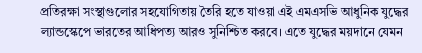প্রতিরক্ষা সংস্থাগুলোর সহযোগিতায় তৈরি হতে যাওয়া এই এমএসভি আধুনিক যুদ্ধের ল্যান্ডস্কেপে ভারতের আধিপত্য আরও সুনিশ্চিত করবে। এতে যুদ্ধের ময়দানে যেমন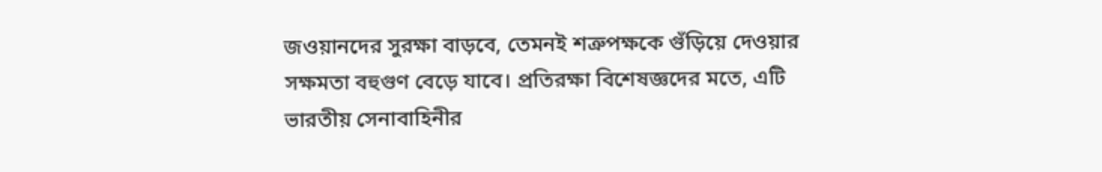জওয়ানদের সুরক্ষা বাড়বে, তেমনই শত্রুপক্ষকে গুঁড়িয়ে দেওয়ার সক্ষমতা বহুগুণ বেড়ে যাবে। প্রতিরক্ষা বিশেষজ্ঞদের মতে, এটি ভারতীয় সেনাবাহিনীর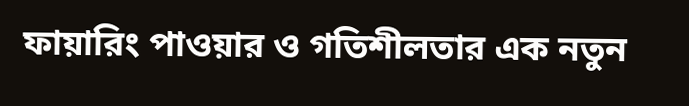ফায়ারিং পাওয়ার ও গতিশীলতার এক নতুন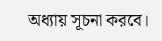অধ্যায় সূচনা করবে।